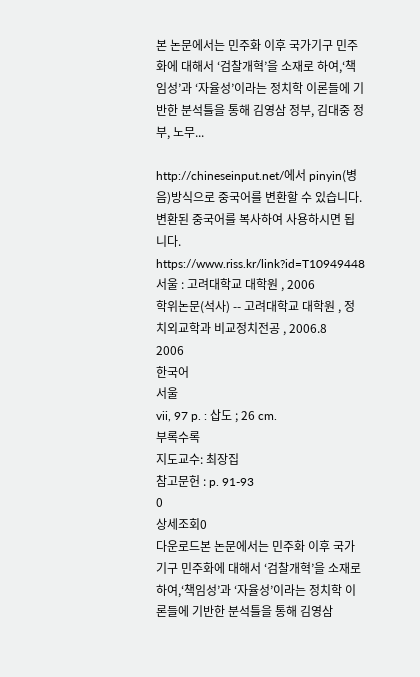본 논문에서는 민주화 이후 국가기구 민주화에 대해서 ‘검찰개혁’을 소재로 하여,‘책임성’과 ‘자율성’이라는 정치학 이론들에 기반한 분석틀을 통해 김영삼 정부, 김대중 정부, 노무...

http://chineseinput.net/에서 pinyin(병음)방식으로 중국어를 변환할 수 있습니다.
변환된 중국어를 복사하여 사용하시면 됩니다.
https://www.riss.kr/link?id=T10949448
서울 : 고려대학교 대학원 , 2006
학위논문(석사) -- 고려대학교 대학원 , 정치외교학과 비교정치전공 , 2006.8
2006
한국어
서울
vii, 97 p. : 삽도 ; 26 cm.
부록수록
지도교수: 최장집
참고문헌 : p. 91-93
0
상세조회0
다운로드본 논문에서는 민주화 이후 국가기구 민주화에 대해서 ‘검찰개혁’을 소재로 하여,‘책임성’과 ‘자율성’이라는 정치학 이론들에 기반한 분석틀을 통해 김영삼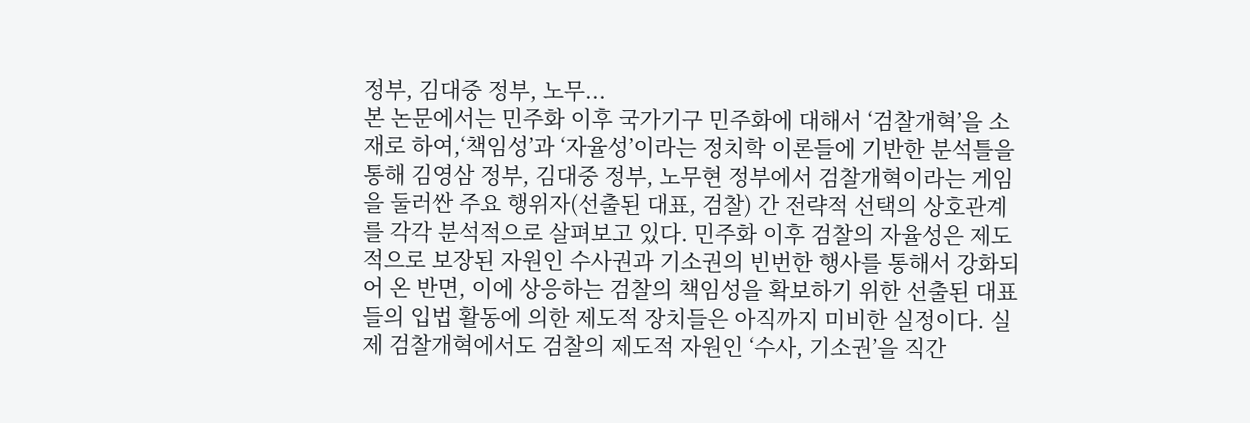정부, 김대중 정부, 노무...
본 논문에서는 민주화 이후 국가기구 민주화에 대해서 ‘검찰개혁’을 소재로 하여,‘책임성’과 ‘자율성’이라는 정치학 이론들에 기반한 분석틀을 통해 김영삼 정부, 김대중 정부, 노무현 정부에서 검찰개혁이라는 게임을 둘러싼 주요 행위자(선출된 대표, 검찰) 간 전략적 선택의 상호관계를 각각 분석적으로 살펴보고 있다. 민주화 이후 검찰의 자율성은 제도적으로 보장된 자원인 수사권과 기소권의 빈번한 행사를 통해서 강화되어 온 반면, 이에 상응하는 검찰의 책임성을 확보하기 위한 선출된 대표들의 입법 활동에 의한 제도적 장치들은 아직까지 미비한 실정이다. 실제 검찰개혁에서도 검찰의 제도적 자원인 ‘수사, 기소권’을 직간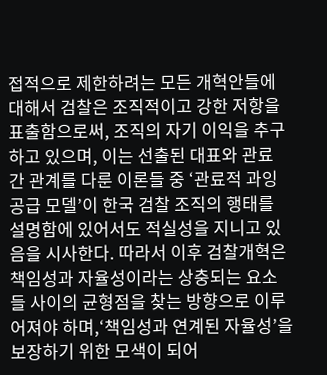접적으로 제한하려는 모든 개혁안들에 대해서 검찰은 조직적이고 강한 저항을 표출함으로써, 조직의 자기 이익을 추구하고 있으며, 이는 선출된 대표와 관료 간 관계를 다룬 이론들 중 ‘관료적 과잉공급 모델’이 한국 검찰 조직의 행태를 설명함에 있어서도 적실성을 지니고 있음을 시사한다. 따라서 이후 검찰개혁은 책임성과 자율성이라는 상충되는 요소들 사이의 균형점을 찾는 방향으로 이루어져야 하며,‘책임성과 연계된 자율성’을 보장하기 위한 모색이 되어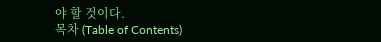야 할 것이다.
목차 (Table of Contents)